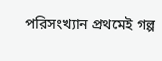পরিসংখ্যান প্রথমেই গল্প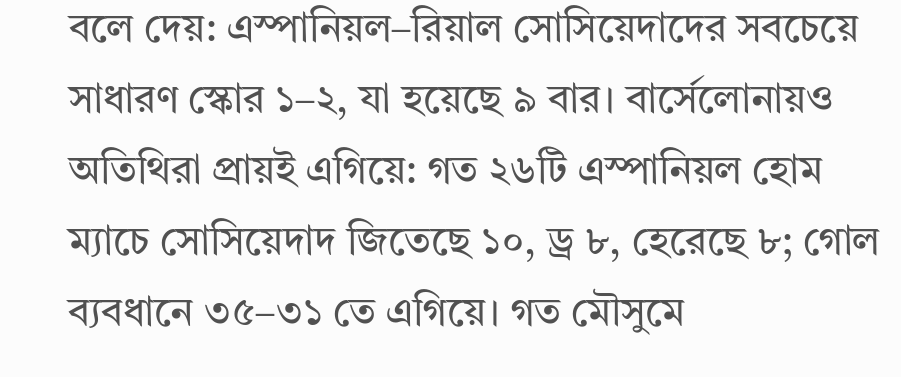বলে দেয়: এস্পানিয়ল–রিয়াল সোসিয়েদাদের সবচেয়ে সাধারণ স্কোর ১–২, যা হয়েছে ৯ বার। বার্সেলোনায়ও অতিথিরা প্রায়ই এগিয়ে: গত ২৬টি এস্পানিয়ল হোম ম্যাচে সোসিয়েদাদ জিতেছে ১০, ড্র ৮, হেরেছে ৮; গোল ব্যবধানে ৩৫–৩১ তে এগিয়ে। গত মৌসুমে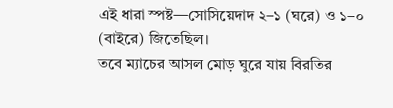এই ধারা স্পষ্ট—সোসিয়েদাদ ২–১ (ঘরে) ও ১–০ (বাইরে) জিতেছিল।
তবে ম্যাচের আসল মোড় ঘুরে যায় বিরতির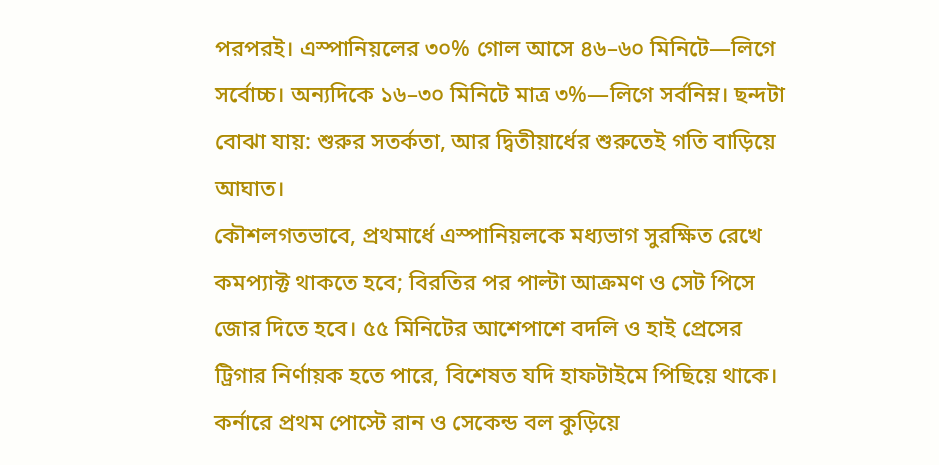পরপরই। এস্পানিয়লের ৩০% গোল আসে ৪৬–৬০ মিনিটে—লিগে সর্বোচ্চ। অন্যদিকে ১৬–৩০ মিনিটে মাত্র ৩%—লিগে সর্বনিম্ন। ছন্দটা বোঝা যায়: শুরুর সতর্কতা, আর দ্বিতীয়ার্ধের শুরুতেই গতি বাড়িয়ে আঘাত।
কৌশলগতভাবে, প্রথমার্ধে এস্পানিয়লকে মধ্যভাগ সুরক্ষিত রেখে কমপ্যাক্ট থাকতে হবে; বিরতির পর পাল্টা আক্রমণ ও সেট পিসে জোর দিতে হবে। ৫৫ মিনিটের আশেপাশে বদলি ও হাই প্রেসের ট্রিগার নির্ণায়ক হতে পারে, বিশেষত যদি হাফটাইমে পিছিয়ে থাকে। কর্নারে প্রথম পোস্টে রান ও সেকেন্ড বল কুড়িয়ে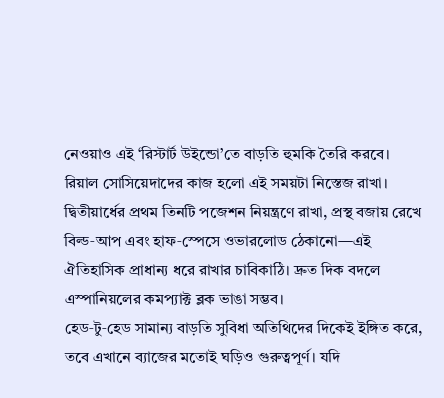নেওয়াও এই ‘রিস্টার্ট উইন্ডো’তে বাড়তি হুমকি তৈরি করবে।
রিয়াল সোসিয়েদাদের কাজ হলো এই সময়টা নিস্তেজ রাখা। দ্বিতীয়ার্ধের প্রথম তিনটি পজেশন নিয়ন্ত্রণে রাখা, প্রস্থ বজায় রেখে বিল্ড‑আপ এবং হাফ‑স্পেসে ওভারলোড ঠেকানো—এই ঐতিহাসিক প্রাধান্য ধরে রাখার চাবিকাঠি। দ্রুত দিক বদলে এস্পানিয়লের কমপ্যাক্ট ব্লক ভাঙা সম্ভব।
হেড‑টু‑হেড সামান্য বাড়তি সুবিধা অতিথিদের দিকেই ইঙ্গিত করে, তবে এখানে ব্যাজের মতোই ঘড়িও গুরুত্বপূর্ণ। যদি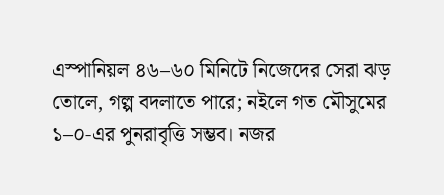এস্পানিয়ল ৪৬–৬০ মিনিটে নিজেদের সেরা ঝড় তোলে, গল্প বদলাতে পারে; নইলে গত মৌসুমের ১–০‑এর পুনরাবৃত্তি সম্ভব। নজর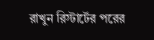রাখুন রিস্টার্টের পরের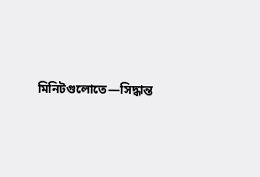মিনিটগুলোতে—সিদ্ধান্ত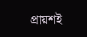প্রায়শই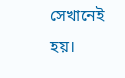সেখানেই হয়।